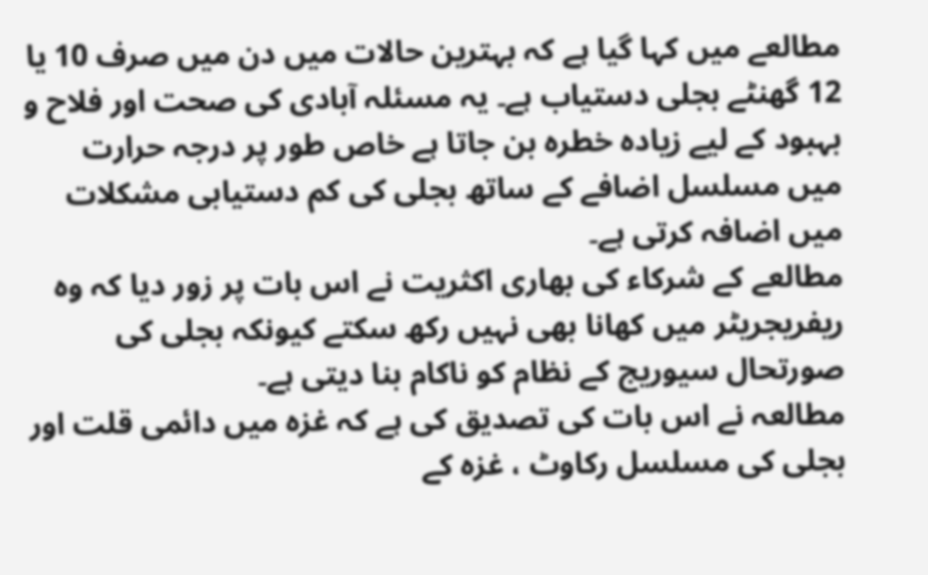مطالعے میں کہا گیا ہے کہ بہترین حالات میں دن میں صرف 10 یا 12 گھنٹے بجلی دستیاب ہے۔ یہ مسئلہ آبادی کی صحت اور فلاح و بہبود کے لیے زیادہ خطرہ بن جاتا ہے خاص طور پر درجہ حرارت میں مسلسل اضافے کے ساتھ بجلی کی کم دستیابی مشکلات میں اضافہ کرتی ہے۔
مطالعے کے شرکاء کی بھاری اکثریت نے اس بات پر زور دیا کہ وہ ریفریجریٹر میں کھانا بھی نہیں رکھ سکتے کیونکہ بجلی کی صورتحال سیوریج کے نظام کو ناکام بنا دیتی ہے۔
مطالعہ نے اس بات کی تصدیق کی ہے کہ غزہ میں دائمی قلت اور بجلی کی مسلسل رکاوٹ ، غزہ کے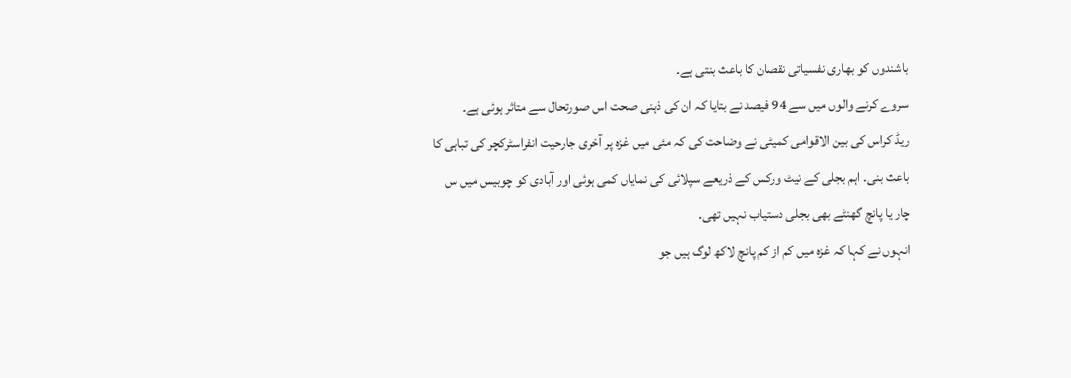باشندوں کو بھاری نفسیاتی نقصان کا باعث بنتی ہے۔
سروے کرنے والوں میں سے 94 فیصد نے بتایا کہ ان کی ذہنی صحت اس صورتحال سے متاثر ہوئی ہے۔
ریڈ کراس کی بین الاقوامی کمیٹی نے وضاحت کی کہ مئی میں غزہ پر آخری جارحیت انفراسٹرکچر کی تباہی کا باعث بنی۔ اہم بجلی کے نیٹ ورکس کے ذریعے سپلائی کی نمایاں کمی ہوئی اور آبادی کو چوبیس میں س چار یا پانچ گھنٹے بھی بجلی دستیاب نہیں تھی۔
انہوں نے کہا کہ غزہ میں کم از کم پانچ لاکھ لوگ ہیں جو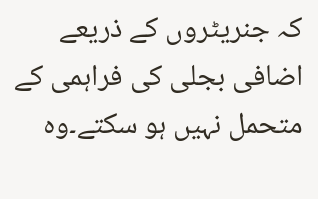کہ جنریٹروں کے ذریعے اضافی بجلی کی فراہمی کے متحمل نہیں ہو سکتے۔وہ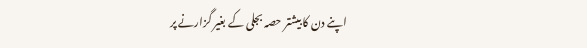اپنے دن کا بیشتر حصہ بجلی کے بغیر گزارنے پر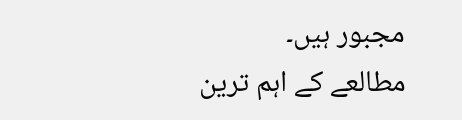مجبور ہیں۔
مطالعے کے اہم ترین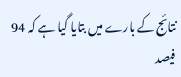نتائج کے بارے میں بتایا گیا ہے کہ 94 فیصد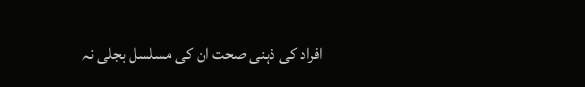افراد کی ذہنی صحت ان کی مسلسل بجلی نہ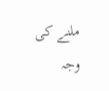ملنے کی وجہ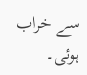سے خراب ہوئی۔